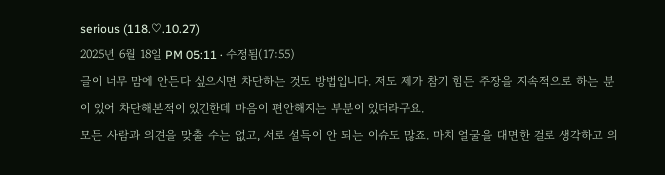serious (118.♡.10.27)
2025년 6월 18일 PM 05:11 · 수정됨(17:55)
글이 너무 맘에 안든다 싶으시면 차단하는 것도 방법입니다. 저도 제가 참기 힘든 주장을 지속적으로 하는 분이 있어 차단해본적이 있긴한데 마음이 편안해지는 부분이 있더라구요.
모든 사람과 의견을 맞출 수는 없고, 서로 설득이 안 되는 이슈도 많죠. 마치 얼굴을 대면한 걸로 생각하고 의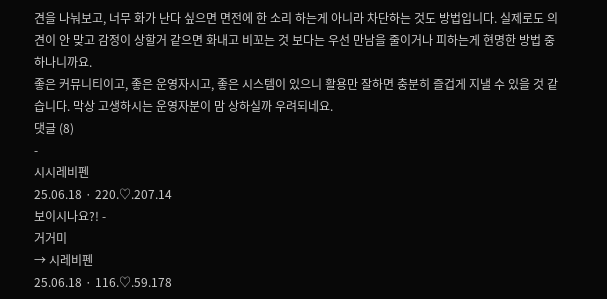견을 나눠보고, 너무 화가 난다 싶으면 면전에 한 소리 하는게 아니라 차단하는 것도 방법입니다. 실제로도 의견이 안 맞고 감정이 상할거 같으면 화내고 비꼬는 것 보다는 우선 만남을 줄이거나 피하는게 현명한 방법 중 하나니까요.
좋은 커뮤니티이고, 좋은 운영자시고, 좋은 시스템이 있으니 활용만 잘하면 충분히 즐겁게 지낼 수 있을 것 같습니다. 막상 고생하시는 운영자분이 맘 상하실까 우려되네요.
댓글 (8)
-
시시레비펜
25.06.18 · 220.♡.207.14
보이시나요?! -
거거미
→ 시레비펜
25.06.18 · 116.♡.59.178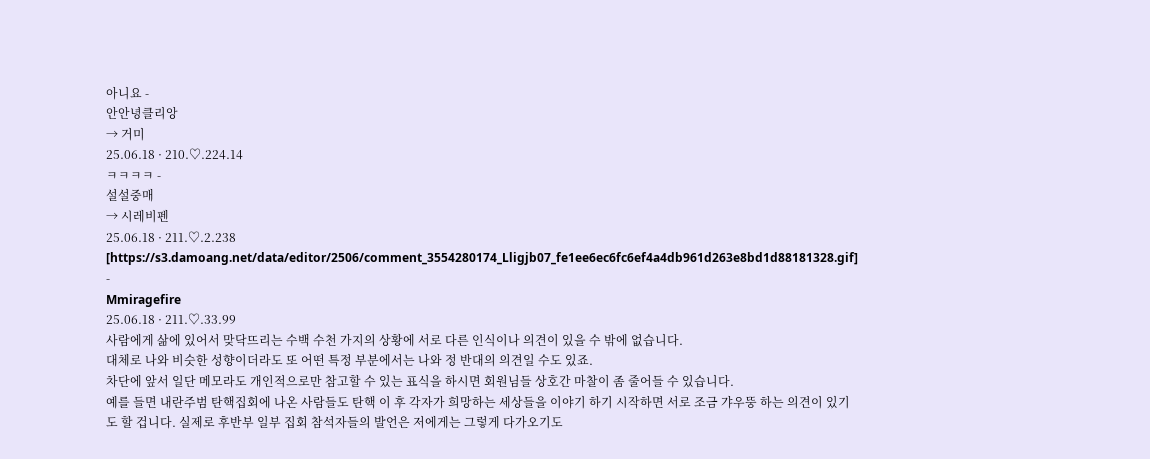아니요 -
안안녕클리앙
→ 거미
25.06.18 · 210.♡.224.14
ㅋㅋㅋㅋ -
설설중매
→ 시레비펜
25.06.18 · 211.♡.2.238
[https://s3.damoang.net/data/editor/2506/comment_3554280174_Lligjb07_fe1ee6ec6fc6ef4a4db961d263e8bd1d88181328.gif] -
Mmiragefire
25.06.18 · 211.♡.33.99
사람에게 삶에 있어서 맞닥뜨리는 수백 수천 가지의 상황에 서로 다른 인식이나 의견이 있을 수 밖에 없습니다.
대체로 나와 비슷한 성향이더라도 또 어떤 특정 부분에서는 나와 정 반대의 의견일 수도 있죠.
차단에 앞서 일단 메모라도 개인적으로만 참고할 수 있는 표식을 하시면 회원님들 상호간 마찰이 좀 줄어들 수 있습니다.
예를 들면 내란주범 탄핵집회에 나온 사람들도 탄핵 이 후 각자가 희망하는 세상들을 이야기 하기 시작하면 서로 조금 갸우뚱 하는 의견이 있기도 할 겁니다. 실제로 후반부 일부 집회 참석자들의 발언은 저에게는 그렇게 다가오기도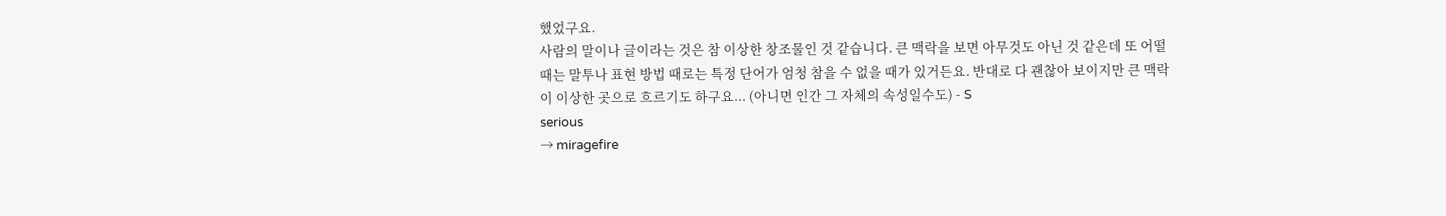했었구요.
사람의 말이나 글이라는 것은 참 이상한 창조물인 것 같습니다. 큰 맥락을 보면 아무것도 아닌 것 같은데 또 어떨 때는 말투나 표현 방법 때로는 특정 단어가 엄청 참을 수 없을 때가 있거든요. 반대로 다 괜찮아 보이지만 큰 맥락이 이상한 곳으로 흐르기도 하구요... (아니면 인간 그 자체의 속성일수도) - S
serious
→ miragefire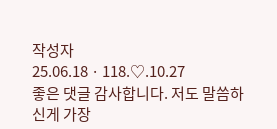작성자
25.06.18 · 118.♡.10.27
좋은 댓글 감사합니다. 저도 말씀하신게 가장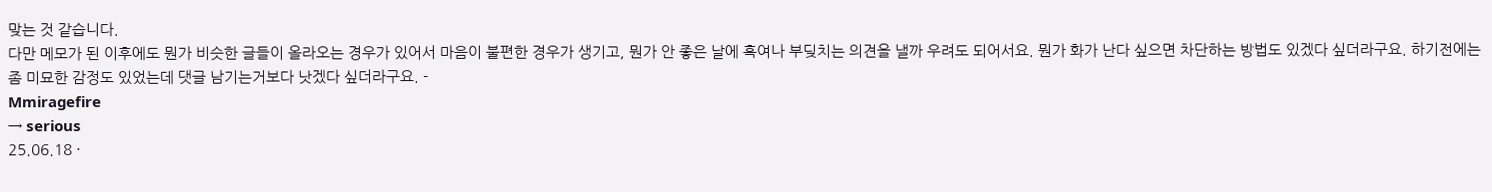맞는 것 같습니다.
다만 메모가 된 이후에도 뭔가 비슷한 글들이 올라오는 경우가 있어서 마음이 불편한 경우가 생기고, 뭔가 안 좋은 날에 혹여나 부딪치는 의견을 낼까 우려도 되어서요. 뭔가 화가 난다 싶으면 차단하는 방법도 있겠다 싶더라구요. 하기전에는 좀 미묘한 감정도 있었는데 댓글 남기는거보다 낫겠다 싶더라구요. -
Mmiragefire
→ serious
25.06.18 ·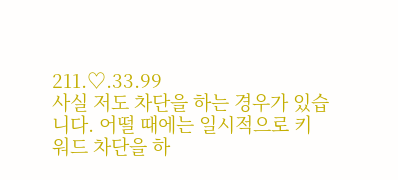211.♡.33.99
사실 저도 차단을 하는 경우가 있습니다. 어떨 때에는 일시적으로 키워드 차단을 하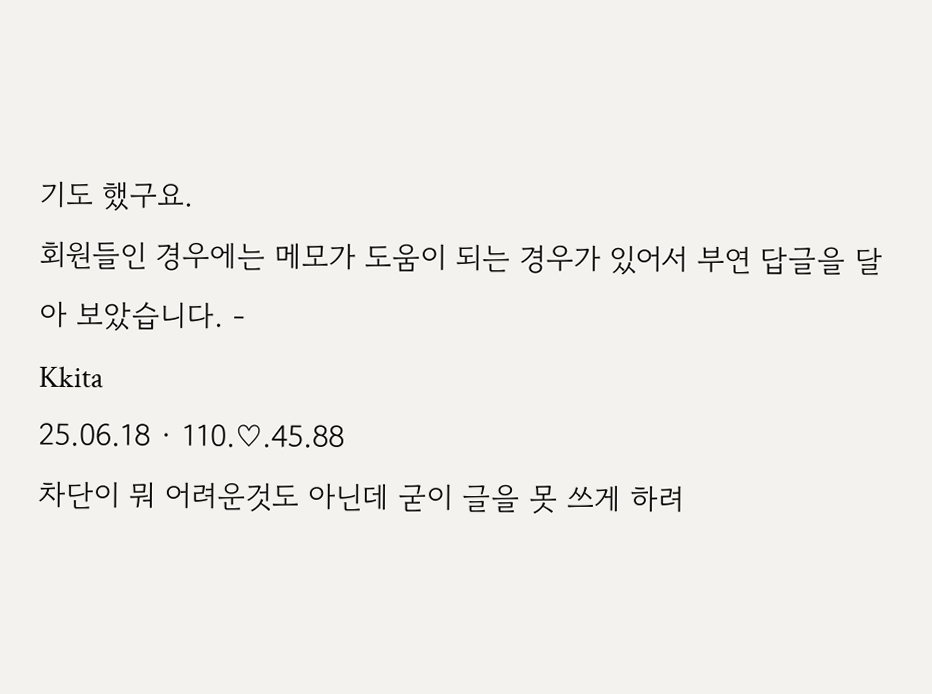기도 했구요.
회원들인 경우에는 메모가 도움이 되는 경우가 있어서 부연 답글을 달아 보았습니다. -
Kkita
25.06.18 · 110.♡.45.88
차단이 뭐 어려운것도 아닌데 굳이 글을 못 쓰게 하려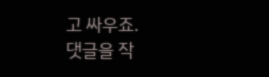고 싸우죠.
댓글을 작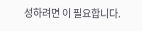성하려면 이 필요합니다.